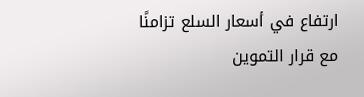ارتفاع في أسعار السلع تزامنًا مع قرار التموين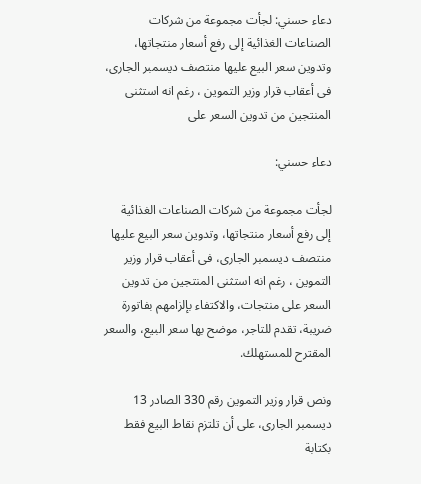دعاء حسني: لجأت مجموعة من شركات الصناعات الغذائية إلى رفع أسعار منتجاتها، وتدوين سعر البيع عليها منتصف ديسمبر الجارى، فى أعقاب قرار وزير التموين ، رغم انه استثنى المنتجين من تدوين السعر على

دعاء حسني:

لجأت مجموعة من شركات الصناعات الغذائية إلى رفع أسعار منتجاتها، وتدوين سعر البيع عليها منتصف ديسمبر الجارى، فى أعقاب قرار وزير التموين ، رغم انه استثنى المنتجين من تدوين السعر على منتجات، والاكتفاء بإلزامهم بفاتورة ضريبة، تقدم للتاجر، موضح بها سعر البيع، والسعر المقترح للمستهلك.

ونص قرار وزير التموين رقم 330 الصادر 13 ديسمبر الجارى، على أن تلتزم نقاط البيع فقط بكتابة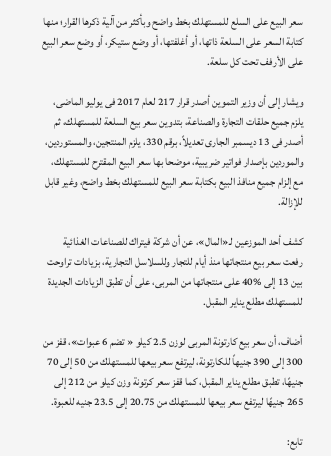سعر البيع على السلع للمستهلك بخط واضح وبأكثر من آلية ذكرها القرار؛ منها كتابة السعر على السلعة ذاتها، أو أغلفتها، أو وضع ستيكر، أو وضع سعر البيع على الأرفف تحت كل سلعة.

ويشار إلى أن وزير التموين أصدر قرار 217 لعام 2017 فى يوليو الماضى، يلزم جميع حلقات التجارة والصناعة، بتدوين سعر بيع السلعة للمستهلك، ثم أصدر فى 13 ديسمبر الجارى تعديلاً، برقم 330، يلزم المنتجين، والمستوردين، والموردين بإصدار فواتير ضريبية، موضحا بها سعر البيع المقترح للمستهلك، مع إلزام جميع منافذ البيع بكتابة سعر البيع للمستهلك بخط واضح، وغير قابل للإزالة.

كشف أحد الموزعين لـ«المال»، عن أن شركة فيتراك للصناعات الغذائية رفعت سعر بيع منتجاتها منذ أيام للتجار وللسلاسل التجارية، بزيادات تراوحت بين 13 إلى %40 على منتجاتها من المربى، على أن تطبق الزيادات الجديدة للمستهلك مطلع يناير المقبل.

أضاف، أن سعر بيع كارتونة المربى لوزن 2.5 كيلو « تضم 6 عبوات»، قفز من 300 إلى 390 جنيهاً للكارتونة، ليرتفع سعر بيعها للمستهلك من 50 إلى 70 جنيهًا، تطبق مطلع يناير المقبل، كما قفز سعر كرتونة وزن كيلو من 212 إلى 265 جنيهًا ليرتفع سعر بيعها للمستهلك من 20.75 إلى 23.5 جنيه للعبوة.

تابع: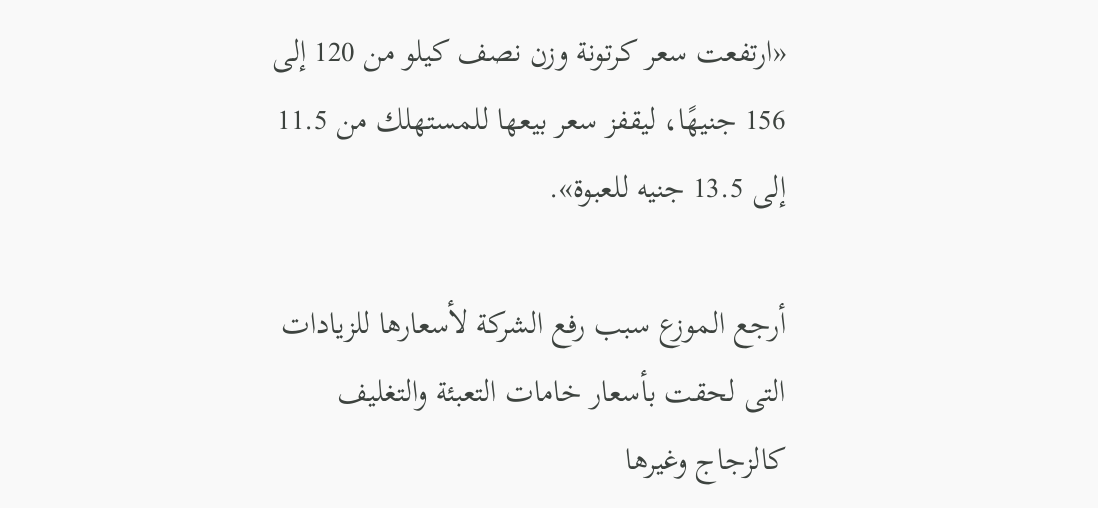«ارتفعت سعر كرتونة وزن نصف كيلو من 120 إلى 156 جنيهًا، ليقفز سعر بيعها للمستهلك من 11.5 إلى 13.5 جنيه للعبوة».

أرجع الموزع سبب رفع الشركة لأسعارها للزيادات التى لحقت بأسعار خامات التعبئة والتغليف كالزجاج وغيرها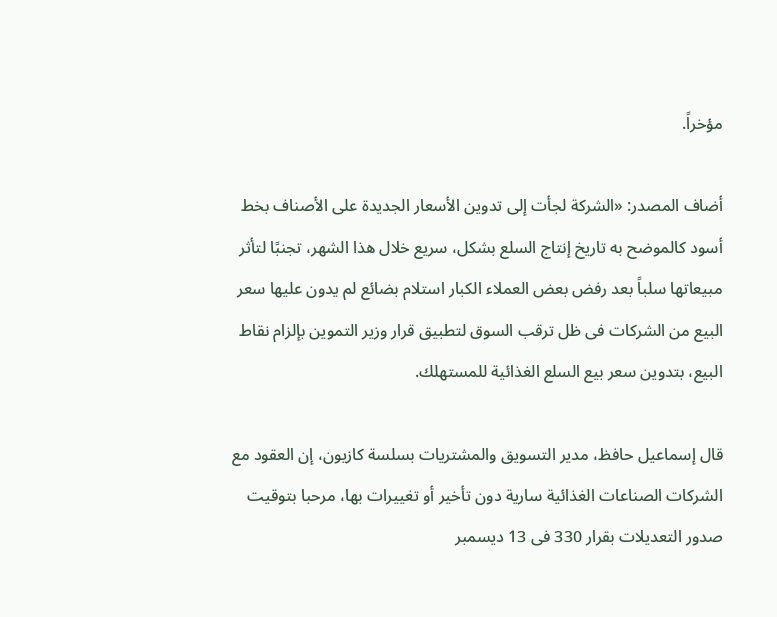مؤخراً.

أضاف المصدر: «الشركة لجأت إلى تدوين الأسعار الجديدة على الأصناف بخط أسود كالموضح به تاريخ إنتاج السلع بشكل، سريع خلال هذا الشهر، تجنبًا لتأثر مبيعاتها سلباً بعد رفض بعض العملاء الكبار استلام بضائع لم يدون عليها سعر البيع من الشركات فى ظل ترقب السوق لتطبيق قرار وزير التموين بإلزام نقاط البيع، بتدوين سعر بيع السلع الغذائية للمستهلك.

قال إسماعيل حافظ، مدير التسويق والمشتريات بسلسة كازيون، إن العقود مع الشركات الصناعات الغذائية سارية دون تأخير أو تغييرات بها، مرحبا بتوقيت صدور التعديلات بقرار 330 فى 13 ديسمبر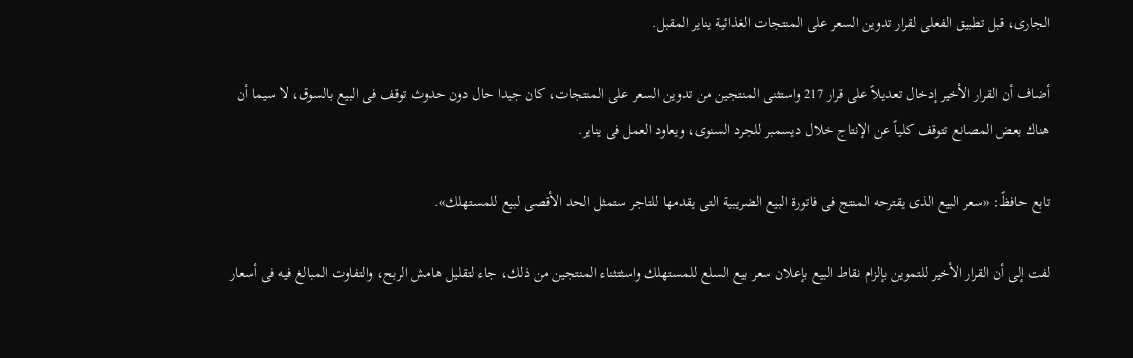الجارى، قبل تطبيق الفعلى لقرار تدوين السعر على المنتجات الغذائية يناير المقبل.

أضاف أن القرار الأخير إدخال تعديلاً على قرار 217 واستثنى المنتجين من تدوين السعر على المنتجات، كان جيدا حال دون حدوث توقف فى البيع بالسوق، لا سيما أن هناك بعض المصانع تتوقف كلياً عن الإنتاج خلال ديسمبر للجرد السنوى، ويعاود العمل فى يناير.

تابع حافظً: «سعر البيع الذى يقترحه المنتج فى فاتورة البيع الضريبية التى يقدمها للتاجر ستمثل الحد الأقصى لبيع للمستهلك».

لفت إلى أن القرار الأخير للتموين بإلزام نقاط البيع بإعلان سعر بيع السلع للمستهلك واسثتثناء المنتجين من ذلك، جاء لتقليل هامش الربح، والتفاوت المبالغ فيه فى أسعار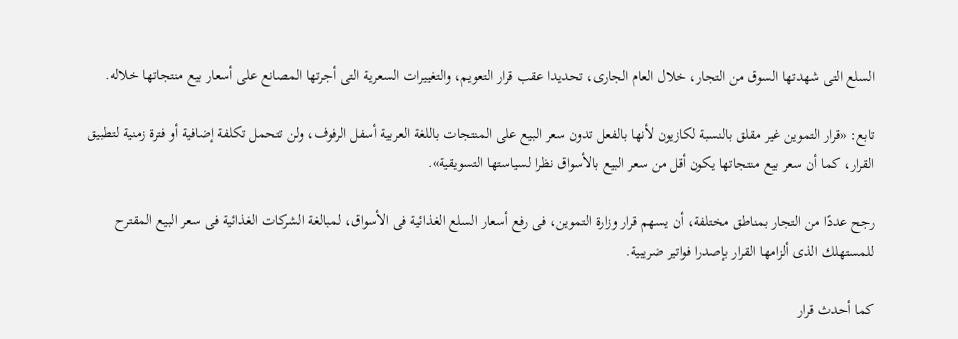السلع التى شهدتها السوق من التجار، خلال العام الجارى، تحديدا عقب قرار التعويم، والتغييرات السعرية التى أجرتها المصانع على أسعار بيع منتجاتها خلاله.

تابع: «قرار التموين غير مقلق بالنسبة لكازيون لأنها بالفعل تدون سعر البيع على المنتجات باللغة العربية أسفل الرفوف، ولن تتحمل تكلفة إضافية أو فترة زمنية لتطبيق القرار، كما أن سعر بيع منتجاتها يكون أقل من سعر البيع بالأسواق نظرا لسياستها التسويقية».

رجح عددًا من التجار بمناطق مختلفة، أن يسهم قرار وزارة التموين، فى رفع أسعار السلع الغذائية فى الأسواق، لمبالغة الشركات الغذائية فى سعر البيع المقترح للمستهلك الذى ألزامها القرار بإصدرا فواتير ضريبية.

كما أحدث قرار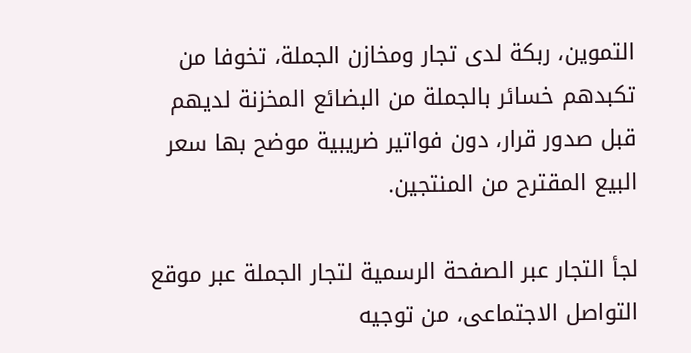التموين، ربكة لدى تجار ومخازن الجملة، تخوفا من تكبدهم خسائر بالجملة من البضائع المخزنة لديهم قبل صدور قرار، دون فواتير ضريبية موضح بها سعر البيع المقترح من المنتجين.

لجأ التجار عبر الصفحة الرسمية لتجار الجملة عبر موقع التواصل الاجتماعى، من توجيه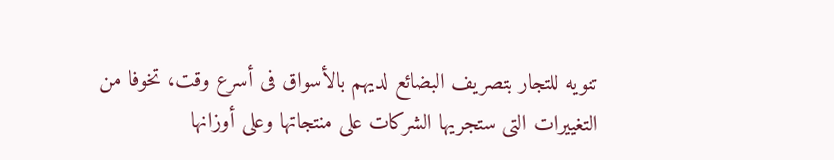تنويه للتجار بتصريف البضائع لديهم بالأسواق فى أسرع وقت، تخوفا من التغييرات التى ستجريها الشركات على منتجاتها وعلى أوزانها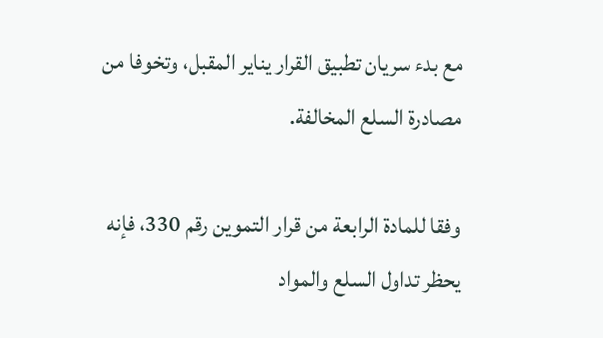مع بدء سريان تطبيق القرار يناير المقبل، وتخوفا من مصادرة السلع المخالفة.

وفقا للمادة الرابعة من قرار التموين رقم 330، فإنه يحظر تداول السلع والمواد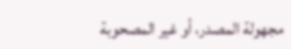مجهولة المصدر، أو غير المصحوبة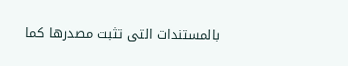بالمستندات التى تثبت مصدرها كما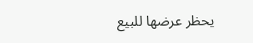يحظر عرضها للبيع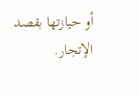أو حيازتها بقصد الإتجار.